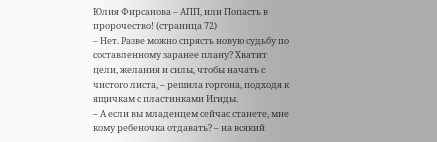Юлия Фирсанова – АПП, или Попасть в пророчество! (страница 72)
– Нет. Разве можно спрясть новую судьбу по составленному заранее плану? Хватит цели, желания и силы, чтобы начать с чистого листа, – решила горгона, подходя к ящичкам с пластинками Игиды.
– А если вы младенцем сейчас станете, мне кому ребеночка отдавать? – на всякий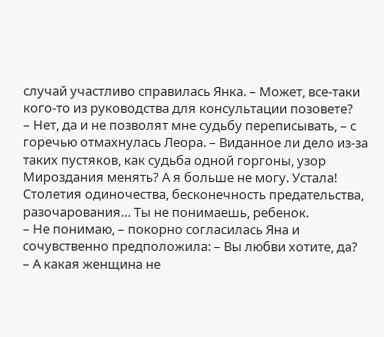случай участливо справилась Янка. – Может, все-таки кого-то из руководства для консультации позовете?
– Нет, да и не позволят мне судьбу переписывать, – с горечью отмахнулась Леора. – Виданное ли дело из-за таких пустяков, как судьба одной горгоны, узор Мироздания менять? А я больше не могу. Устала! Столетия одиночества, бесконечность предательства, разочарования… Ты не понимаешь, ребенок.
– Не понимаю, – покорно согласилась Яна и сочувственно предположила: – Вы любви хотите, да?
– А какая женщина не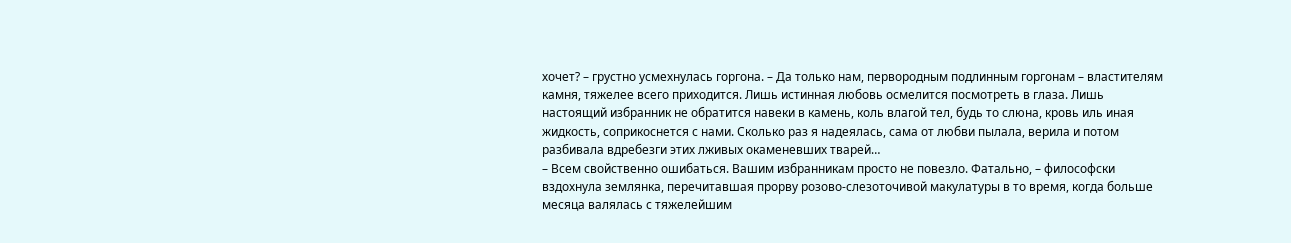хочет? – грустно усмехнулась горгона. – Да только нам, первородным подлинным горгонам – властителям камня, тяжелее всего приходится. Лишь истинная любовь осмелится посмотреть в глаза. Лишь настоящий избранник не обратится навеки в камень, коль влагой тел, будь то слюна, кровь иль иная жидкость, соприкоснется с нами. Сколько раз я надеялась, сама от любви пылала, верила и потом разбивала вдребезги этих лживых окаменевших тварей…
– Всем свойственно ошибаться. Вашим избранникам просто не повезло. Фатально, – философски вздохнула землянка, перечитавшая прорву розово-слезоточивой макулатуры в то время, когда больше месяца валялась с тяжелейшим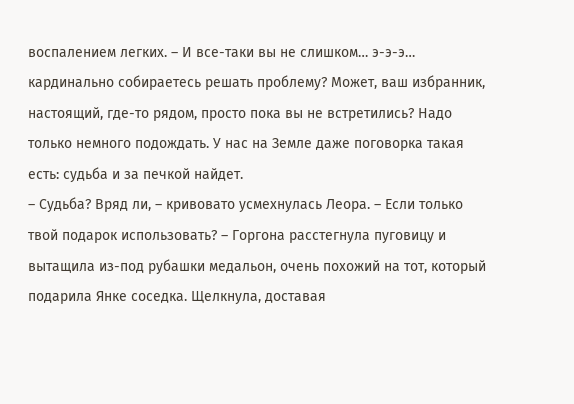воспалением легких. – И все-таки вы не слишком… э-э-э… кардинально собираетесь решать проблему? Может, ваш избранник, настоящий, где-то рядом, просто пока вы не встретились? Надо только немного подождать. У нас на Земле даже поговорка такая есть: судьба и за печкой найдет.
– Судьба? Вряд ли, – кривовато усмехнулась Леора. – Если только твой подарок использовать? – Горгона расстегнула пуговицу и вытащила из-под рубашки медальон, очень похожий на тот, который подарила Янке соседка. Щелкнула, доставая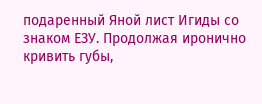подаренный Яной лист Игиды со знаком ЕЗУ. Продолжая иронично кривить губы,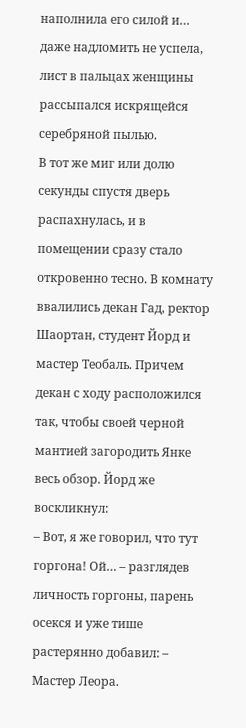наполнила его силой и… даже надломить не успела, лист в пальцах женщины рассыпался искрящейся серебряной пылью.
В тот же миг или долю секунды спустя дверь распахнулась, и в помещении сразу стало откровенно тесно. В комнату ввалились декан Гад, ректор Шаортан, студент Йорд и мастер Теобаль. Причем декан с ходу расположился так, чтобы своей черной мантией загородить Янке весь обзор. Йорд же воскликнул:
– Вот, я же говорил, что тут горгона! Ой… – разглядев личность горгоны, парень осекся и уже тише растерянно добавил: – Мастер Леора.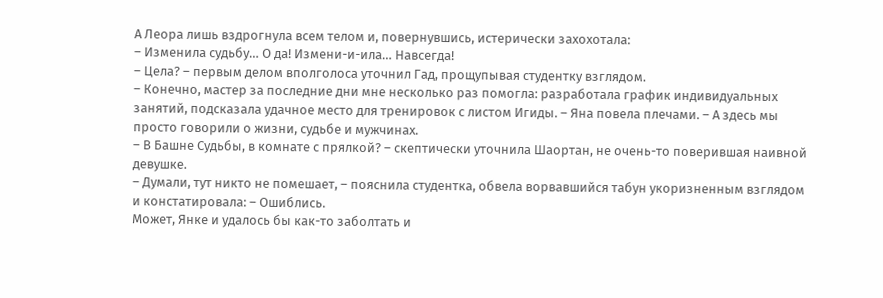А Леора лишь вздрогнула всем телом и, повернувшись, истерически захохотала:
– Изменила судьбу… О да! Измени-и-ила… Навсегда!
– Цела? – первым делом вполголоса уточнил Гад, прощупывая студентку взглядом.
– Конечно, мастер за последние дни мне несколько раз помогла: разработала график индивидуальных занятий, подсказала удачное место для тренировок с листом Игиды. – Яна повела плечами. – А здесь мы просто говорили о жизни, судьбе и мужчинах.
– В Башне Судьбы, в комнате с прялкой? – скептически уточнила Шаортан, не очень-то поверившая наивной девушке.
– Думали, тут никто не помешает, – пояснила студентка, обвела ворвавшийся табун укоризненным взглядом и констатировала: – Ошиблись.
Может, Янке и удалось бы как-то заболтать и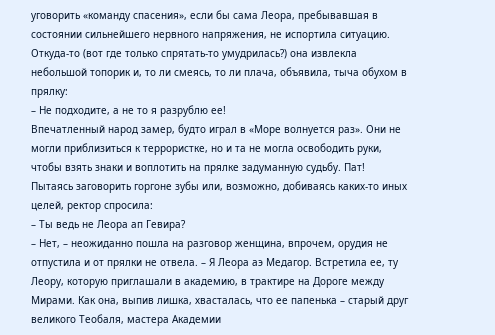уговорить «команду спасения», если бы сама Леора, пребывавшая в состоянии сильнейшего нервного напряжения, не испортила ситуацию. Откуда-то (вот где только спрятать-то умудрилась?) она извлекла небольшой топорик и, то ли смеясь, то ли плача, объявила, тыча обухом в прялку:
– Не подходите, а не то я разрублю ее!
Впечатленный народ замер, будто играл в «Море волнуется раз». Они не могли приблизиться к террористке, но и та не могла освободить руки, чтобы взять знаки и воплотить на прялке задуманную судьбу. Пат!
Пытаясь заговорить горгоне зубы или, возможно, добиваясь каких-то иных целей, ректор спросила:
– Ты ведь не Леора ап Гевира?
– Нет, – неожиданно пошла на разговор женщина, впрочем, орудия не отпустила и от прялки не отвела. – Я Леора аэ Медагор. Встретила ее, ту Леору, которую приглашали в академию, в трактире на Дороге между Мирами. Как она, выпив лишка, хвасталась, что ее папенька – старый друг великого Теобаля, мастера Академии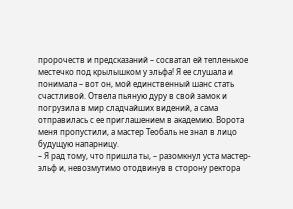пророчеств и предсказаний – сосватал ей тепленькое местечко под крылышком у эльфа! Я ее слушала и понимала – вот он, мой единственный шанс стать счастливой. Отвела пьяную дуру в свой замок и погрузила в мир сладчайших видений, а сама отправилась с ее приглашением в академию. Ворота меня пропустили, а мастер Теобаль не знал в лицо будущую напарницу.
– Я рад тому, что пришла ты, – разомкнул уста мастер-эльф и, невозмутимо отодвинув в сторону ректора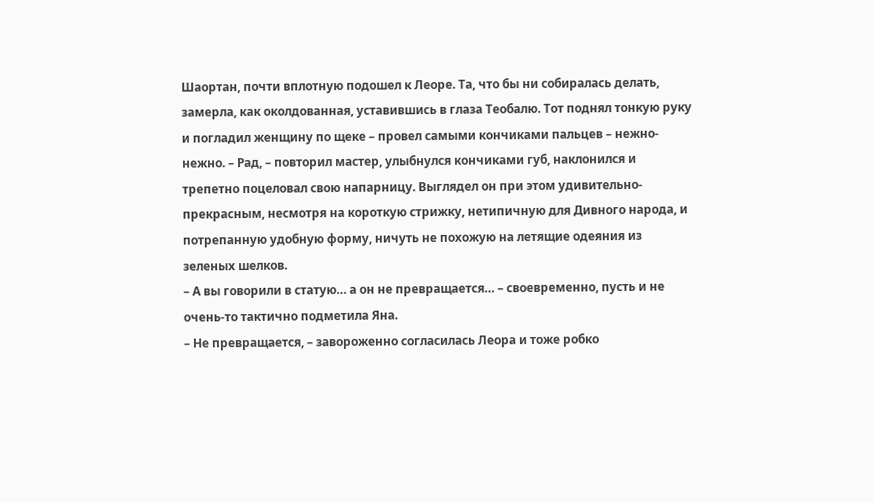Шаортан, почти вплотную подошел к Леоре. Та, что бы ни собиралась делать, замерла, как околдованная, уставившись в глаза Теобалю. Тот поднял тонкую руку и погладил женщину по щеке – провел самыми кончиками пальцев – нежно-нежно. – Рад, – повторил мастер, улыбнулся кончиками губ, наклонился и трепетно поцеловал свою напарницу. Выглядел он при этом удивительно-прекрасным, несмотря на короткую стрижку, нетипичную для Дивного народа, и потрепанную удобную форму, ничуть не похожую на летящие одеяния из зеленых шелков.
– А вы говорили в статую… а он не превращается… – своевременно, пусть и не очень-то тактично подметила Яна.
– Не превращается, – завороженно согласилась Леора и тоже робко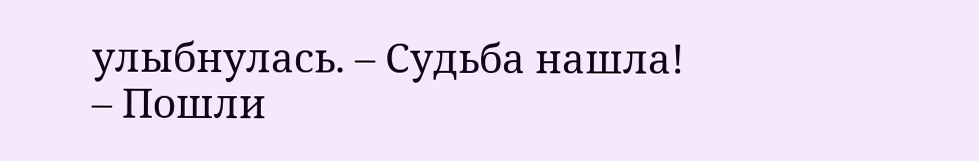улыбнулась. – Судьба нашла!
– Пошли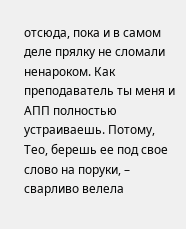отсюда, пока и в самом деле прялку не сломали ненароком. Как преподаватель ты меня и АПП полностью устраиваешь. Потому, Тео, берешь ее под свое слово на поруки, – сварливо велела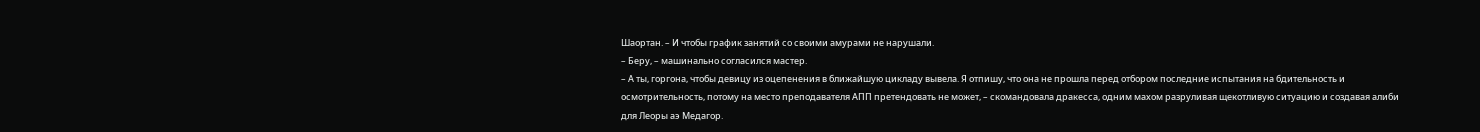Шаортан. – И чтобы график занятий со своими амурами не нарушали.
– Беру, – машинально согласился мастер.
– А ты, горгона, чтобы девицу из оцепенения в ближайшую цикладу вывела. Я отпишу, что она не прошла перед отбором последние испытания на бдительность и осмотрительность, потому на место преподавателя АПП претендовать не может, – скомандовала дракесса, одним махом разруливая щекотливую ситуацию и создавая алиби для Леоры аэ Медагор.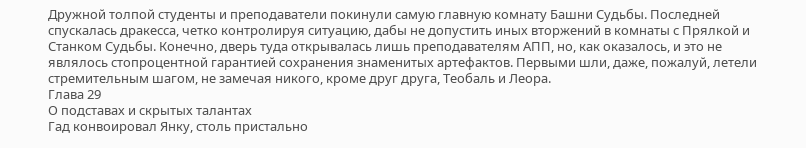Дружной толпой студенты и преподаватели покинули самую главную комнату Башни Судьбы. Последней спускалась дракесса, четко контролируя ситуацию, дабы не допустить иных вторжений в комнаты с Прялкой и Станком Судьбы. Конечно, дверь туда открывалась лишь преподавателям АПП, но, как оказалось, и это не являлось стопроцентной гарантией сохранения знаменитых артефактов. Первыми шли, даже, пожалуй, летели стремительным шагом, не замечая никого, кроме друг друга, Теобаль и Леора.
Глава 29
О подставах и скрытых талантах
Гад конвоировал Янку, столь пристально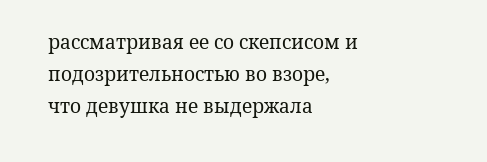рассматривая ее со скепсисом и подозрительностью во взоре, что девушка не выдержала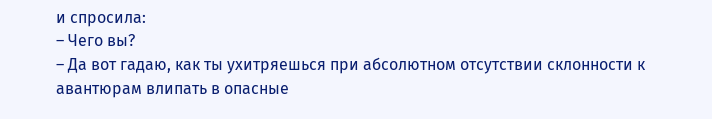и спросила:
– Чего вы?
– Да вот гадаю, как ты ухитряешься при абсолютном отсутствии склонности к авантюрам влипать в опасные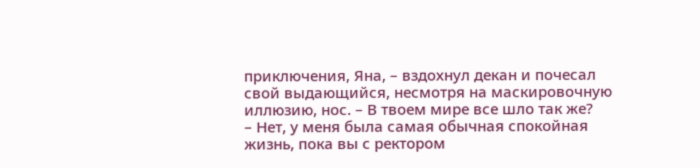приключения, Яна, – вздохнул декан и почесал свой выдающийся, несмотря на маскировочную иллюзию, нос. – В твоем мире все шло так же?
– Нет, у меня была самая обычная спокойная жизнь, пока вы с ректором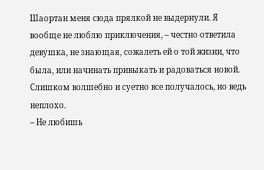Шаортан меня сюда прялкой не выдернули. Я вообще не люблю приключения, – честно ответила девушка, не знающая, сожалеть ей о той жизни, что была, или начинать привыкать и радоваться новой. Слишком волшебно и суетно все получалось, но ведь неплохо.
– Не любишь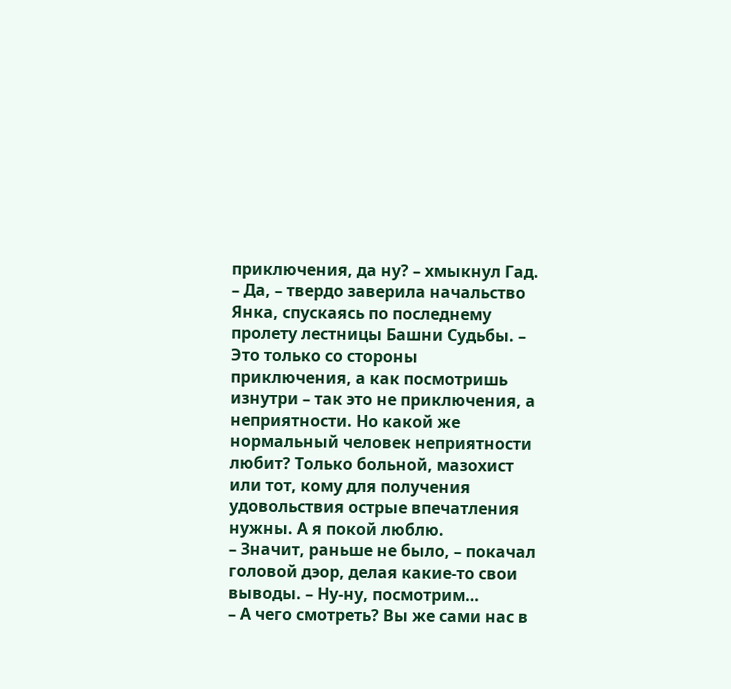приключения, да ну? – хмыкнул Гад.
– Да, – твердо заверила начальство Янка, спускаясь по последнему пролету лестницы Башни Судьбы. – Это только со стороны приключения, а как посмотришь изнутри – так это не приключения, а неприятности. Но какой же нормальный человек неприятности любит? Только больной, мазохист или тот, кому для получения удовольствия острые впечатления нужны. А я покой люблю.
– Значит, раньше не было, – покачал головой дэор, делая какие-то свои выводы. – Ну-ну, посмотрим…
– А чего смотреть? Вы же сами нас в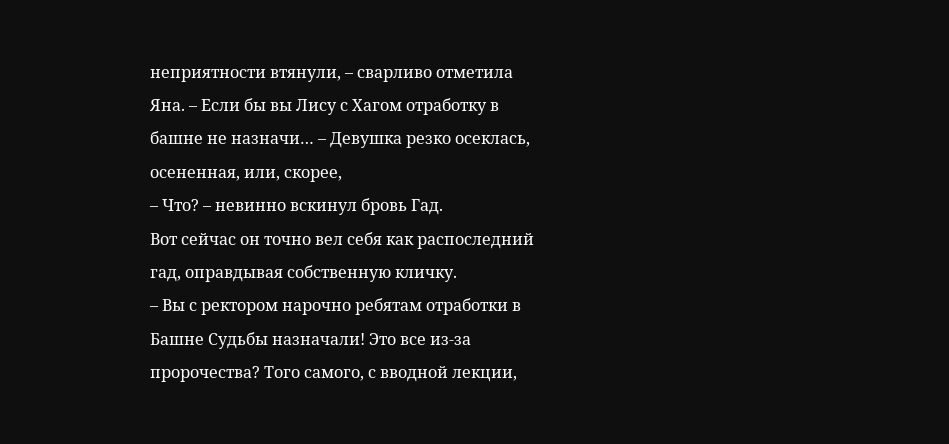неприятности втянули, – сварливо отметила Яна. – Если бы вы Лису с Хагом отработку в башне не назначи… – Девушка резко осеклась, осененная, или, скорее,
– Что? – невинно вскинул бровь Гад.
Вот сейчас он точно вел себя как распоследний гад, оправдывая собственную кличку.
– Вы с ректором нарочно ребятам отработки в Башне Судьбы назначали! Это все из-за пророчества? Того самого, с вводной лекции,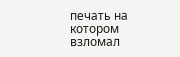печать на котором взломал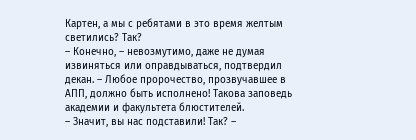Картен, а мы с ребятами в это время желтым светились? Так?
– Конечно, – невозмутимо, даже не думая извиняться или оправдываться, подтвердил декан. – Любое пророчество, прозвучавшее в АПП, должно быть исполнено! Такова заповедь академии и факультета блюстителей.
– Значит, вы нас подставили! Так? –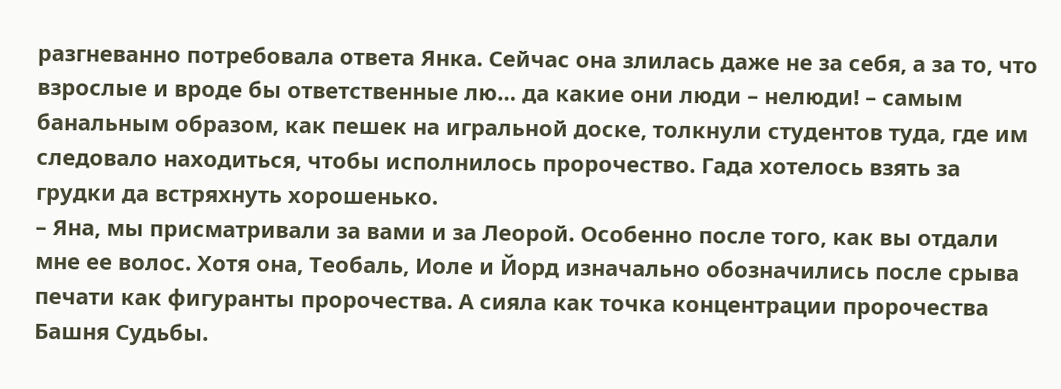разгневанно потребовала ответа Янка. Сейчас она злилась даже не за себя, а за то, что взрослые и вроде бы ответственные лю… да какие они люди – нелюди! – самым банальным образом, как пешек на игральной доске, толкнули студентов туда, где им следовало находиться, чтобы исполнилось пророчество. Гада хотелось взять за грудки да встряхнуть хорошенько.
– Яна, мы присматривали за вами и за Леорой. Особенно после того, как вы отдали мне ее волос. Хотя она, Теобаль, Иоле и Йорд изначально обозначились после срыва печати как фигуранты пророчества. А сияла как точка концентрации пророчества Башня Судьбы.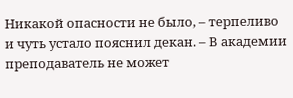Никакой опасности не было, – терпеливо и чуть устало пояснил декан. – В академии преподаватель не может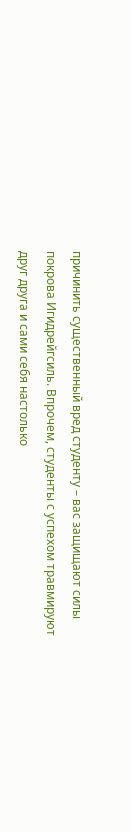причинить существенный вред студенту – вас защищают силы покрова Игидрейгсиль. Впрочем, студенты с успехом травмируют друг друга и сами себя настолько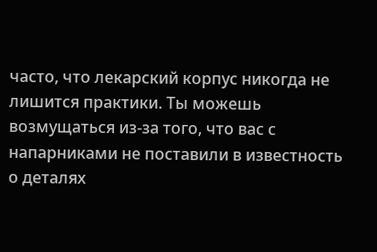часто, что лекарский корпус никогда не лишится практики. Ты можешь возмущаться из-за того, что вас с напарниками не поставили в известность о деталях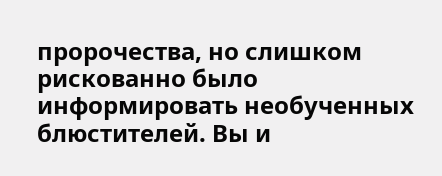пророчества, но слишком рискованно было информировать необученных блюстителей. Вы и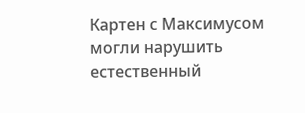Картен с Максимусом могли нарушить естественный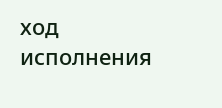ход исполнения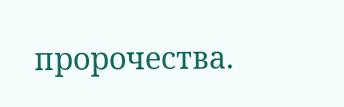пророчества.